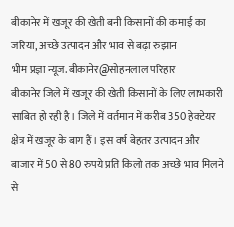बीकानेर में खजूर की खेती बनी किसानों की कमाई का जरिया, अच्छे उत्पादन और भाव से बढ़ा रुझान
भीम प्रज्ञा न्यूज.बीकानेर@सोहनलाल परिहार
बीकानेर जिले में खजूर की खेती किसानों के लिए लाभकारी साबित हो रही है। जिले में वर्तमान में करीब 350 हेक्टेयर क्षेत्र में खजूर के बाग हैं। इस वर्ष बेहतर उत्पादन और बाजार में 50 से 80 रुपये प्रति किलो तक अच्छे भाव मिलने से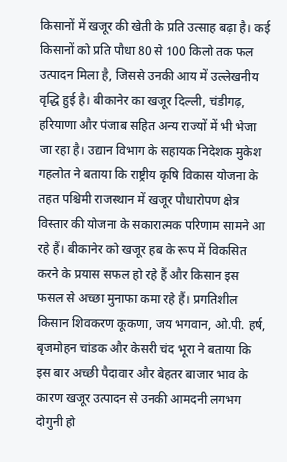किसानों में खजूर की खेती के प्रति उत्साह बढ़ा है। कई किसानों को प्रति पौधा 80 से 100 किलो तक फल उत्पादन मिला है, जिससे उनकी आय में उल्लेखनीय वृद्धि हुई है। बीकानेर का खजूर दिल्ली, चंडीगढ़, हरियाणा और पंजाब सहित अन्य राज्यों में भी भेजा जा रहा है। उद्यान विभाग के सहायक निदेशक मुकेश गहलोत ने बताया कि राष्ट्रीय कृषि विकास योजना के तहत पश्चिमी राजस्थान में खजूर पौधारोपण क्षेत्र विस्तार की योजना के सकारात्मक परिणाम सामने आ रहे हैं। बीकानेर को खजूर हब के रूप में विकसित करने के प्रयास सफल हो रहे हैं और किसान इस फसल से अच्छा मुनाफा कमा रहे हैं। प्रगतिशील किसान शिवकरण कूकणा, जय भगवान, ओ.पी. हर्ष, बृजमोहन चांडक और केसरी चंद भूरा ने बताया कि इस बार अच्छी पैदावार और बेहतर बाजार भाव के कारण खजूर उत्पादन से उनकी आमदनी लगभग दोगुनी हो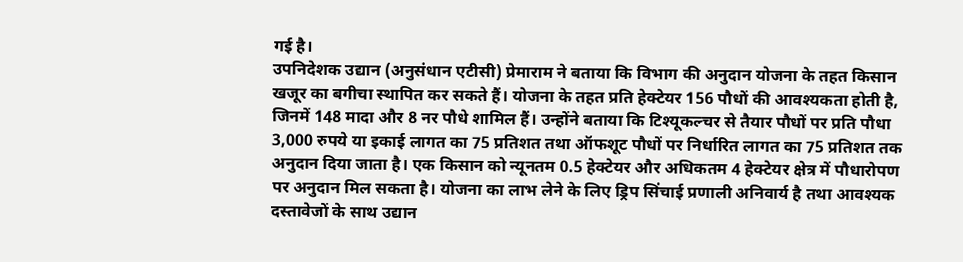गई है।
उपनिदेशक उद्यान (अनुसंधान एटीसी) प्रेमाराम ने बताया कि विभाग की अनुदान योजना के तहत किसान खजूर का बगीचा स्थापित कर सकते हैं। योजना के तहत प्रति हेक्टेयर 156 पौधों की आवश्यकता होती है, जिनमें 148 मादा और 8 नर पौधे शामिल हैं। उन्होंने बताया कि टिश्यूकल्चर से तैयार पौधों पर प्रति पौधा 3,000 रुपये या इकाई लागत का 75 प्रतिशत तथा ऑफशूट पौधों पर निर्धारित लागत का 75 प्रतिशत तक अनुदान दिया जाता है। एक किसान को न्यूनतम 0.5 हेक्टेयर और अधिकतम 4 हेक्टेयर क्षेत्र में पौधारोपण पर अनुदान मिल सकता है। योजना का लाभ लेने के लिए ड्रिप सिंचाई प्रणाली अनिवार्य है तथा आवश्यक दस्तावेजों के साथ उद्यान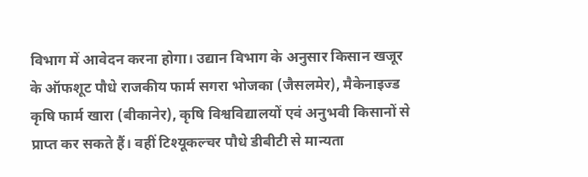विभाग में आवेदन करना होगा। उद्यान विभाग के अनुसार किसान खजूर के ऑफशूट पौधे राजकीय फार्म सगरा भोजका (जैसलमेर), मैकेनाइज्ड कृषि फार्म खारा (बीकानेर), कृषि विश्वविद्यालयों एवं अनुभवी किसानों से प्राप्त कर सकते हैं। वहीं टिश्यूकल्चर पौधे डीबीटी से मान्यता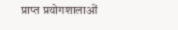प्राप्त प्रयोगशालाओं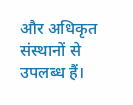और अधिकृत संस्थानों से उपलब्ध हैं।